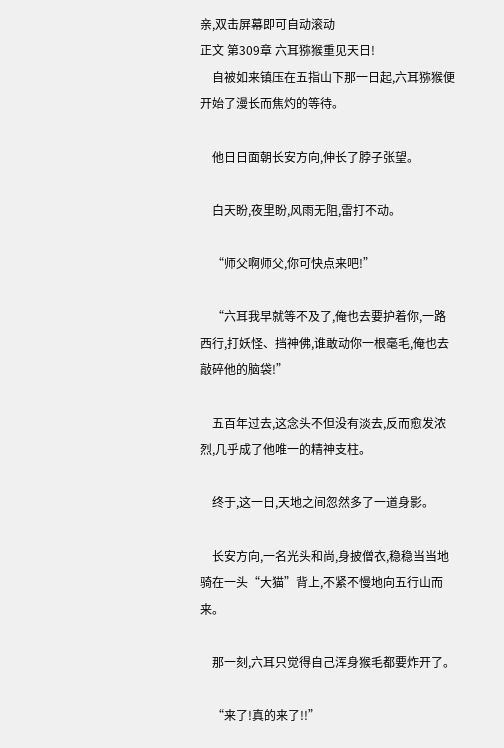亲,双击屏幕即可自动滚动
正文 第309章 六耳猕猴重见天日!
    自被如来镇压在五指山下那一日起,六耳猕猴便开始了漫长而焦灼的等待。

    他日日面朝长安方向,伸长了脖子张望。

    白天盼,夜里盼,风雨无阻,雷打不动。

    “师父啊师父,你可快点来吧!”

    “六耳我早就等不及了,俺也去要护着你,一路西行,打妖怪、挡神佛,谁敢动你一根毫毛,俺也去敲碎他的脑袋!”

    五百年过去,这念头不但没有淡去,反而愈发浓烈,几乎成了他唯一的精神支柱。

    终于,这一日,天地之间忽然多了一道身影。

    长安方向,一名光头和尚,身披僧衣,稳稳当当地骑在一头“大猫”背上,不紧不慢地向五行山而来。

    那一刻,六耳只觉得自己浑身猴毛都要炸开了。

    “来了!真的来了!!”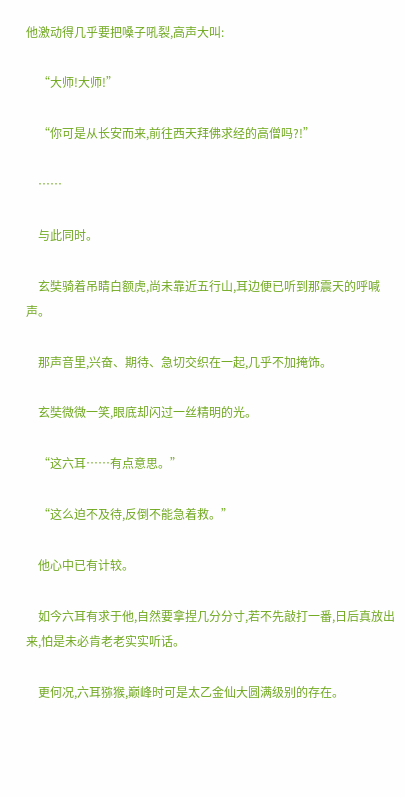他激动得几乎要把嗓子吼裂,高声大叫:

    “大师!大师!”

    “你可是从长安而来,前往西天拜佛求经的高僧吗?!”

    ……

    与此同时。

    玄奘骑着吊睛白额虎,尚未靠近五行山,耳边便已听到那震天的呼喊声。

    那声音里,兴奋、期待、急切交织在一起,几乎不加掩饰。

    玄奘微微一笑,眼底却闪过一丝精明的光。

    “这六耳……有点意思。”

    “这么迫不及待,反倒不能急着救。”

    他心中已有计较。

    如今六耳有求于他,自然要拿捏几分分寸,若不先敲打一番,日后真放出来,怕是未必肯老老实实听话。

    更何况,六耳猕猴,巅峰时可是太乙金仙大圆满级别的存在。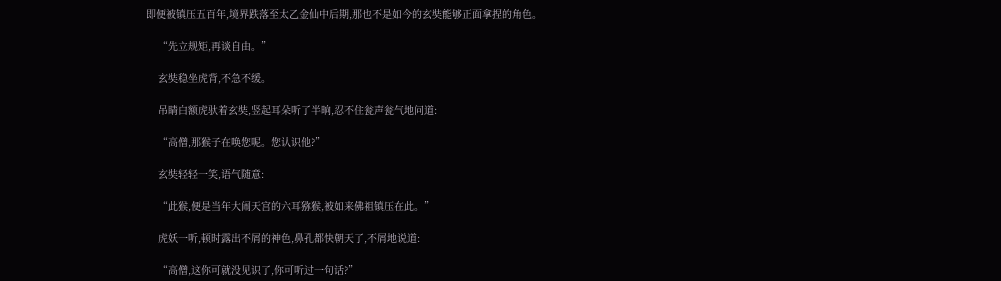即便被镇压五百年,境界跌落至太乙金仙中后期,那也不是如今的玄奘能够正面拿捏的角色。

    “先立规矩,再谈自由。”

    玄奘稳坐虎背,不急不缓。

    吊睛白额虎驮着玄奘,竖起耳朵听了半晌,忍不住瓮声瓮气地问道:

    “高僧,那猴子在唤您呢。您认识他?”

    玄奘轻轻一笑,语气随意:

    “此猴,便是当年大闹天宫的六耳猕猴,被如来佛祖镇压在此。”

    虎妖一听,顿时露出不屑的神色,鼻孔都快朝天了,不屑地说道:

    “高僧,这你可就没见识了,你可听过一句话?”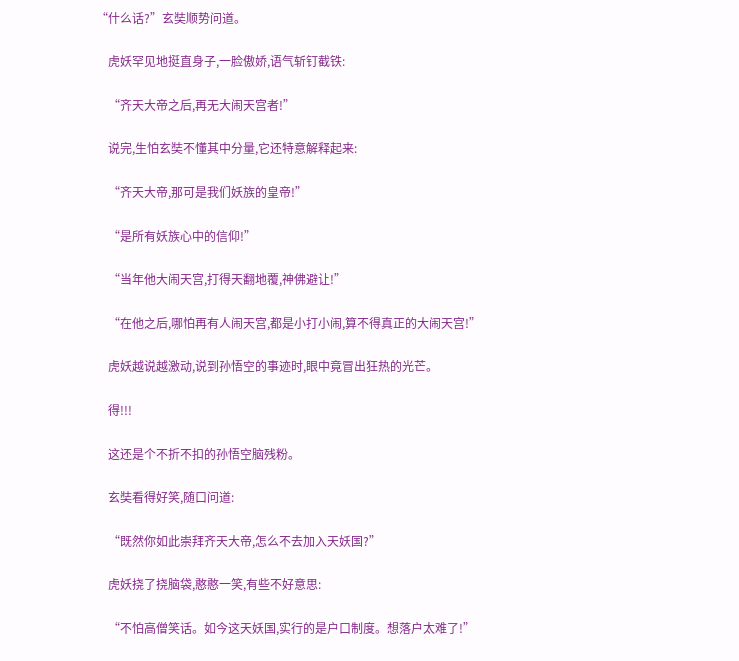“什么话?”玄奘顺势问道。

    虎妖罕见地挺直身子,一脸傲娇,语气斩钉截铁:

    “齐天大帝之后,再无大闹天宫者!”

    说完,生怕玄奘不懂其中分量,它还特意解释起来:

    “齐天大帝,那可是我们妖族的皇帝!”

    “是所有妖族心中的信仰!”

    “当年他大闹天宫,打得天翻地覆,神佛避让!”

    “在他之后,哪怕再有人闹天宫,都是小打小闹,算不得真正的大闹天宫!”

    虎妖越说越激动,说到孙悟空的事迹时,眼中竟冒出狂热的光芒。

    得!!!

    这还是个不折不扣的孙悟空脑残粉。

    玄奘看得好笑,随口问道:

    “既然你如此崇拜齐天大帝,怎么不去加入天妖国?”

    虎妖挠了挠脑袋,憨憨一笑,有些不好意思:

    “不怕高僧笑话。如今这天妖国,实行的是户口制度。想落户太难了!”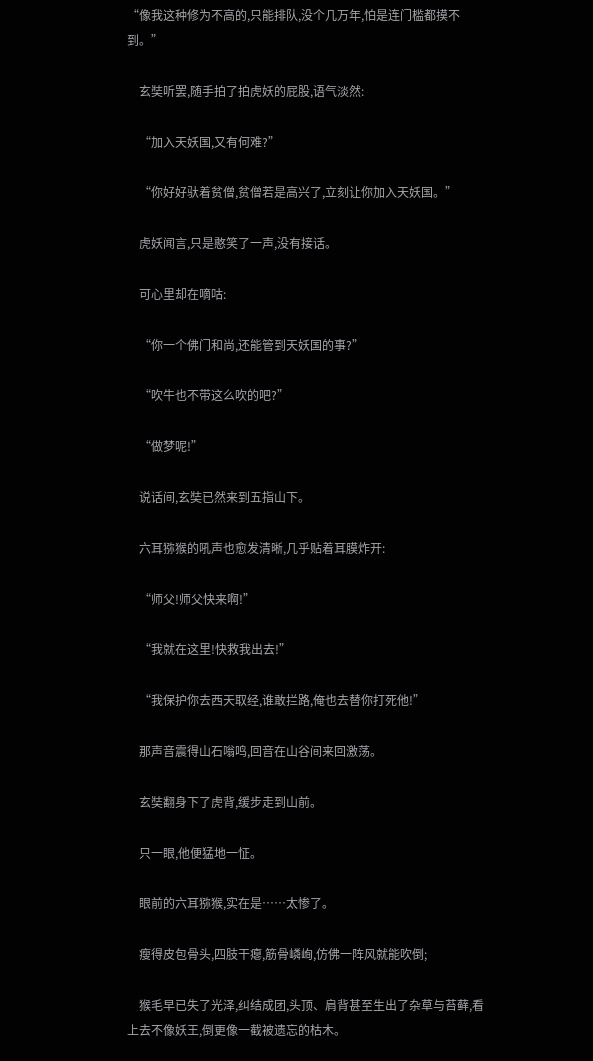“像我这种修为不高的,只能排队,没个几万年,怕是连门槛都摸不到。”

    玄奘听罢,随手拍了拍虎妖的屁股,语气淡然:

    “加入天妖国,又有何难?”

    “你好好驮着贫僧,贫僧若是高兴了,立刻让你加入天妖国。”

    虎妖闻言,只是憨笑了一声,没有接话。

    可心里却在嘀咕:

    “你一个佛门和尚,还能管到天妖国的事?”

    “吹牛也不带这么吹的吧?”

    “做梦呢!”

    说话间,玄奘已然来到五指山下。

    六耳猕猴的吼声也愈发清晰,几乎贴着耳膜炸开:

    “师父!师父快来啊!”

    “我就在这里!快救我出去!”

    “我保护你去西天取经,谁敢拦路,俺也去替你打死他!”

    那声音震得山石嗡鸣,回音在山谷间来回激荡。

    玄奘翻身下了虎背,缓步走到山前。

    只一眼,他便猛地一怔。

    眼前的六耳猕猴,实在是……太惨了。

    瘦得皮包骨头,四肢干瘪,筋骨嶙峋,仿佛一阵风就能吹倒;

    猴毛早已失了光泽,纠结成团,头顶、肩背甚至生出了杂草与苔藓,看上去不像妖王,倒更像一截被遗忘的枯木。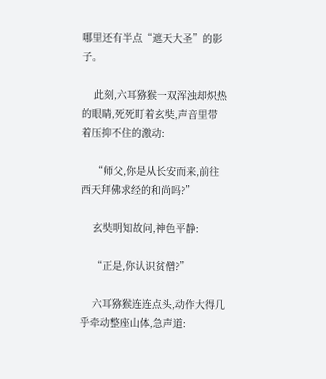哪里还有半点“遮天大圣”的影子。

    此刻,六耳猕猴一双浑浊却炽热的眼睛,死死盯着玄奘,声音里带着压抑不住的激动:

    “师父,你是从长安而来,前往西天拜佛求经的和尚吗?”

    玄奘明知故问,神色平静:

    “正是,你认识贫僧?”

    六耳猕猴连连点头,动作大得几乎牵动整座山体,急声道: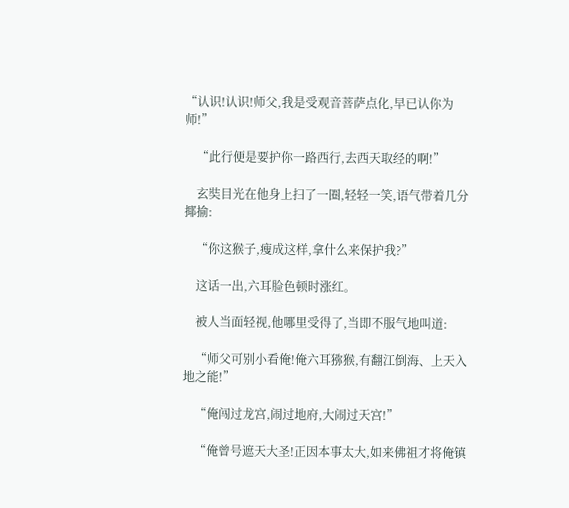“认识!认识!师父,我是受观音菩萨点化,早已认你为师!”

    “此行便是要护你一路西行,去西天取经的啊!”

    玄奘目光在他身上扫了一圈,轻轻一笑,语气带着几分揶揄:

    “你这猴子,瘦成这样,拿什么来保护我?”

    这话一出,六耳脸色顿时涨红。

    被人当面轻视,他哪里受得了,当即不服气地叫道:

    “师父可别小看俺!俺六耳猕猴,有翻江倒海、上天入地之能!”

    “俺闯过龙宫,闹过地府,大闹过天宫!”

    “俺曾号遮天大圣!正因本事太大,如来佛祖才将俺镇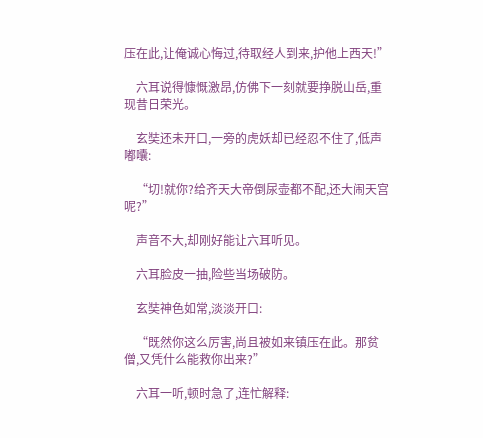压在此,让俺诚心悔过,待取经人到来,护他上西天!”

    六耳说得慷慨激昂,仿佛下一刻就要挣脱山岳,重现昔日荣光。

    玄奘还未开口,一旁的虎妖却已经忍不住了,低声嘟囔:

    “切!就你?给齐天大帝倒尿壶都不配,还大闹天宫呢?”

    声音不大,却刚好能让六耳听见。

    六耳脸皮一抽,险些当场破防。

    玄奘神色如常,淡淡开口:

    “既然你这么厉害,尚且被如来镇压在此。那贫僧,又凭什么能救你出来?”

    六耳一听,顿时急了,连忙解释: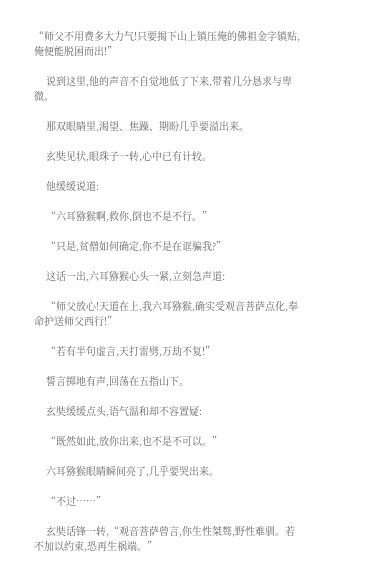“师父不用费多大力气!只要揭下山上镇压俺的佛祖金字镇贴,俺便能脱困而出!”

    说到这里,他的声音不自觉地低了下来,带着几分恳求与卑微。

    那双眼睛里,渴望、焦躁、期盼几乎要溢出来。

    玄奘见状,眼珠子一转,心中已有计较。

    他缓缓说道:

    “六耳猕猴啊,救你,倒也不是不行。”

    “只是,贫僧如何确定,你不是在诓骗我?”

    这话一出,六耳猕猴心头一紧,立刻急声道:

    “师父放心!天道在上,我六耳猕猴,确实受观音菩萨点化,奉命护送师父西行!”

    “若有半句虚言,天打雷劈,万劫不复!”

    誓言掷地有声,回荡在五指山下。

    玄奘缓缓点头,语气温和却不容置疑:

    “既然如此,放你出来,也不是不可以。”

    六耳猕猴眼睛瞬间亮了,几乎要哭出来。

    “不过……”

    玄奘话锋一转,“观音菩萨曾言,你生性桀骜,野性难驯。若不加以约束,恐再生祸端。”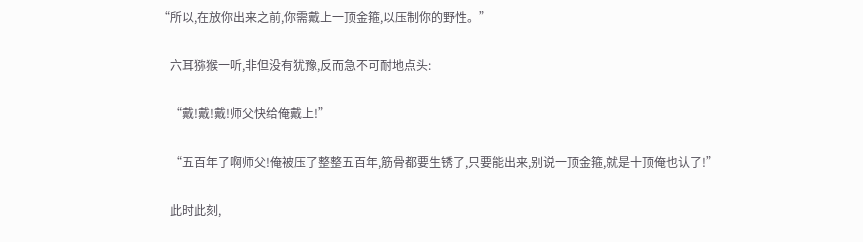“所以,在放你出来之前,你需戴上一顶金箍,以压制你的野性。”

    六耳猕猴一听,非但没有犹豫,反而急不可耐地点头:

    “戴!戴!戴!师父快给俺戴上!”

    “五百年了啊师父!俺被压了整整五百年,筋骨都要生锈了,只要能出来,别说一顶金箍,就是十顶俺也认了!”

    此时此刻,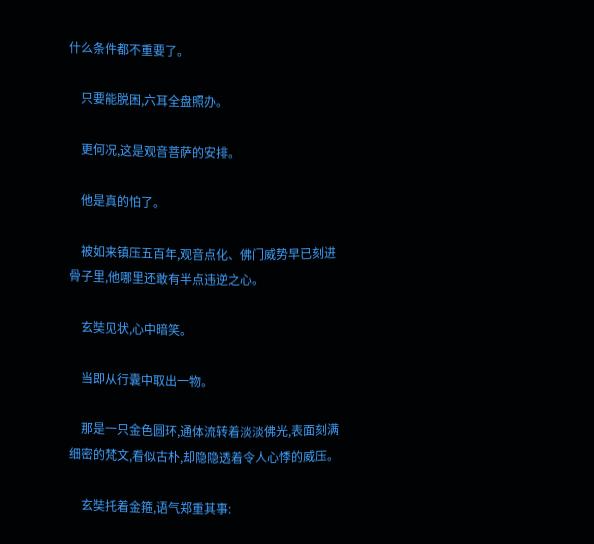什么条件都不重要了。

    只要能脱困,六耳全盘照办。

    更何况,这是观音菩萨的安排。

    他是真的怕了。

    被如来镇压五百年,观音点化、佛门威势早已刻进骨子里,他哪里还敢有半点违逆之心。

    玄奘见状,心中暗笑。

    当即从行囊中取出一物。

    那是一只金色圆环,通体流转着淡淡佛光,表面刻满细密的梵文,看似古朴,却隐隐透着令人心悸的威压。

    玄奘托着金箍,语气郑重其事: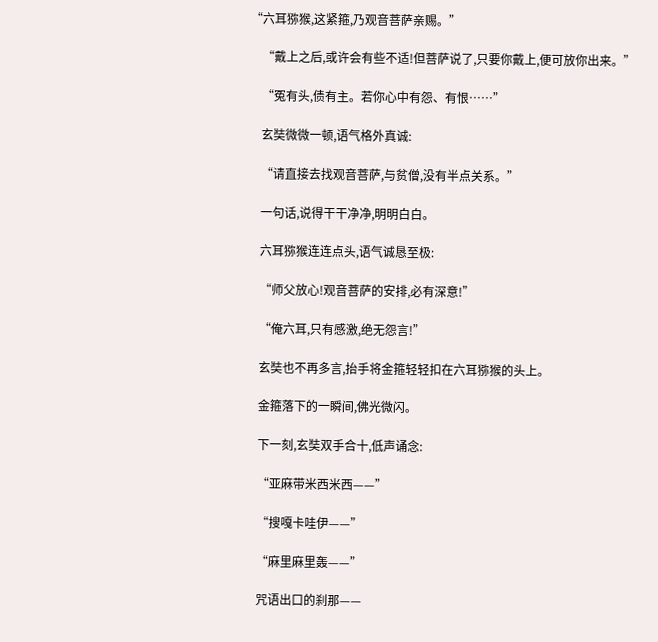“六耳猕猴,这紧箍,乃观音菩萨亲赐。”

    “戴上之后,或许会有些不适!但菩萨说了,只要你戴上,便可放你出来。”

    “冤有头,债有主。若你心中有怨、有恨……”

    玄奘微微一顿,语气格外真诚:

    “请直接去找观音菩萨,与贫僧,没有半点关系。”

    一句话,说得干干净净,明明白白。

    六耳猕猴连连点头,语气诚恳至极:

    “师父放心!观音菩萨的安排,必有深意!”

    “俺六耳,只有感激,绝无怨言!”

    玄奘也不再多言,抬手将金箍轻轻扣在六耳猕猴的头上。

    金箍落下的一瞬间,佛光微闪。

    下一刻,玄奘双手合十,低声诵念:

    “亚麻带米西米西——”

    “搜嘎卡哇伊——”

    “麻里麻里轰——”

    咒语出口的刹那——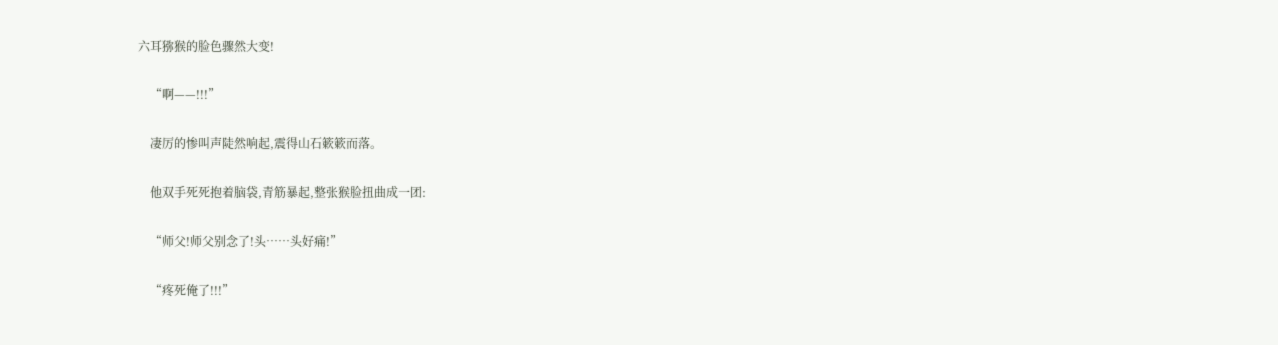六耳猕猴的脸色骤然大变!

    “啊——!!!”

    凄厉的惨叫声陡然响起,震得山石簌簌而落。

    他双手死死抱着脑袋,青筋暴起,整张猴脸扭曲成一团:

    “师父!师父别念了!头……头好痛!”

    “疼死俺了!!!”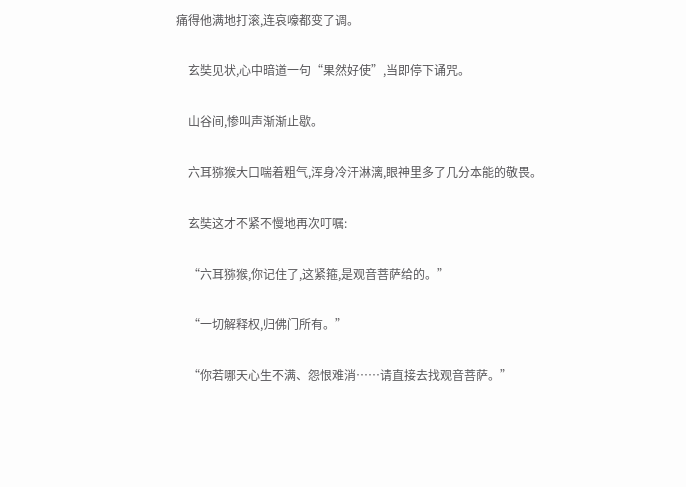痛得他满地打滚,连哀嚎都变了调。

    玄奘见状,心中暗道一句“果然好使”,当即停下诵咒。

    山谷间,惨叫声渐渐止歇。

    六耳猕猴大口喘着粗气,浑身冷汗淋漓,眼神里多了几分本能的敬畏。

    玄奘这才不紧不慢地再次叮嘱:

    “六耳猕猴,你记住了,这紧箍,是观音菩萨给的。”

    “一切解释权,归佛门所有。”

    “你若哪天心生不满、怨恨难消……请直接去找观音菩萨。”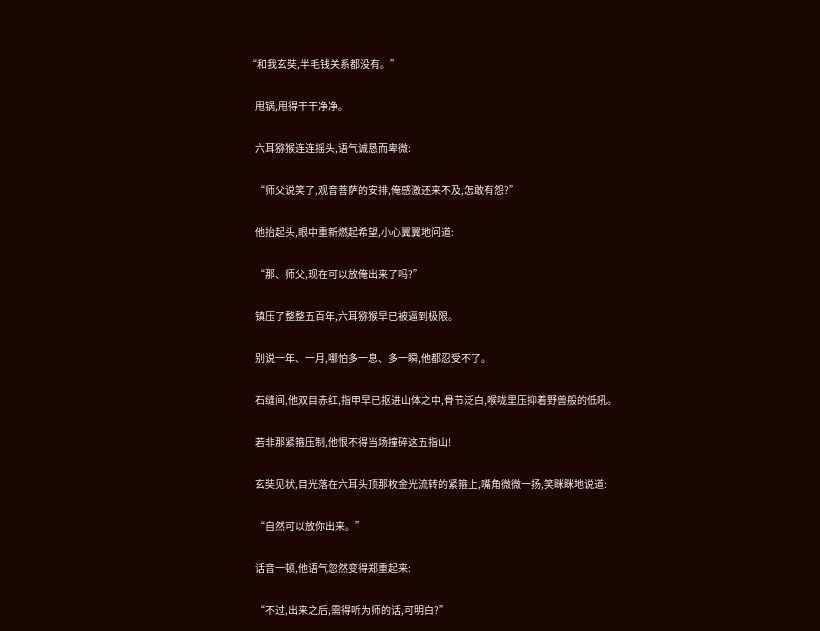“和我玄奘,半毛钱关系都没有。”

    甩锅,甩得干干净净。

    六耳猕猴连连摇头,语气诚恳而卑微:

    “师父说笑了,观音菩萨的安排,俺感激还来不及,怎敢有怨?”

    他抬起头,眼中重新燃起希望,小心翼翼地问道:

    “那、师父,现在可以放俺出来了吗?”

    镇压了整整五百年,六耳猕猴早已被逼到极限。

    别说一年、一月,哪怕多一息、多一瞬,他都忍受不了。

    石缝间,他双目赤红,指甲早已抠进山体之中,骨节泛白,喉咙里压抑着野兽般的低吼。

    若非那紧箍压制,他恨不得当场撞碎这五指山!

    玄奘见状,目光落在六耳头顶那枚金光流转的紧箍上,嘴角微微一扬,笑眯眯地说道:

    “自然可以放你出来。”

    话音一顿,他语气忽然变得郑重起来:

    “不过,出来之后,需得听为师的话,可明白?”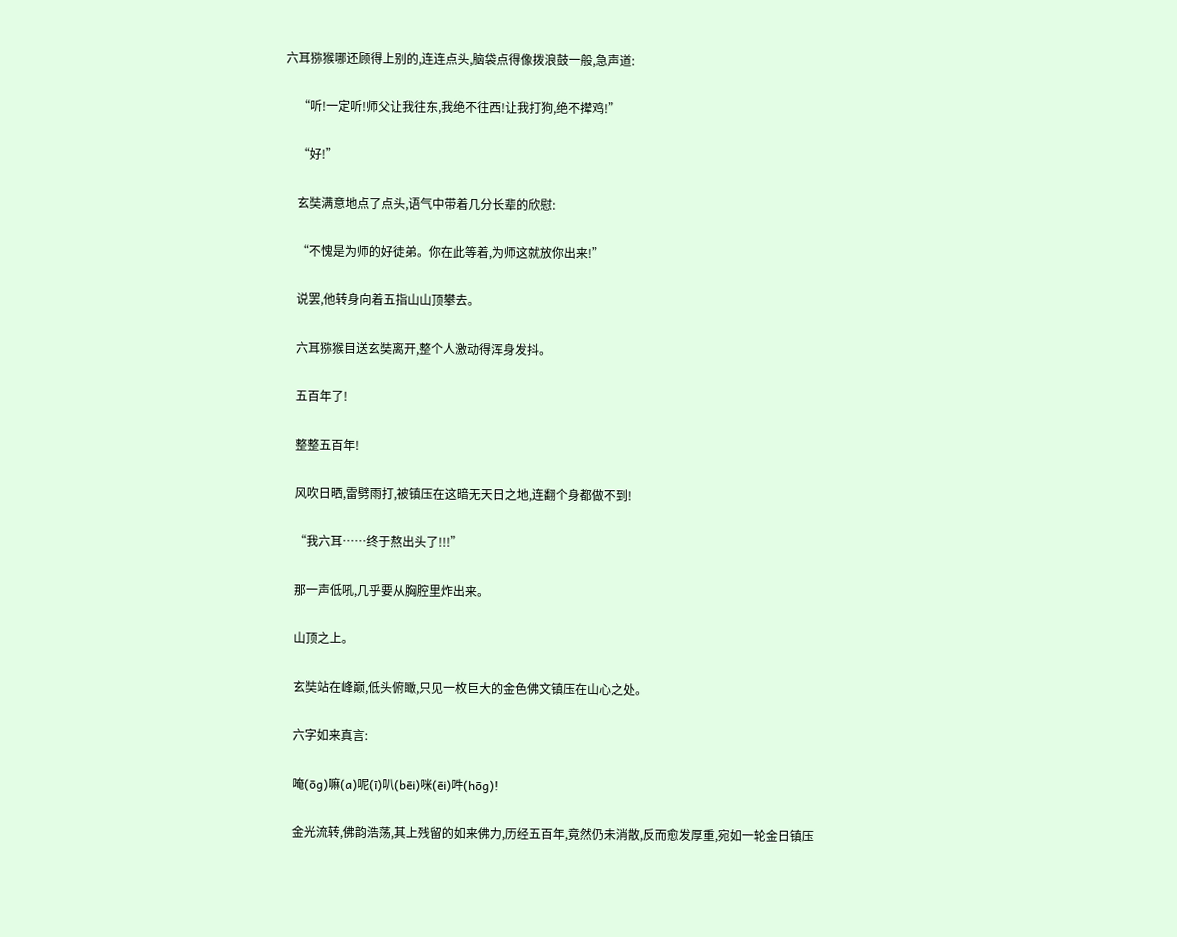六耳猕猴哪还顾得上别的,连连点头,脑袋点得像拨浪鼓一般,急声道:

    “听!一定听!师父让我往东,我绝不往西!让我打狗,绝不撵鸡!”

    “好!”

    玄奘满意地点了点头,语气中带着几分长辈的欣慰:

    “不愧是为师的好徒弟。你在此等着,为师这就放你出来!”

    说罢,他转身向着五指山山顶攀去。

    六耳猕猴目送玄奘离开,整个人激动得浑身发抖。

    五百年了!

    整整五百年!

    风吹日晒,雷劈雨打,被镇压在这暗无天日之地,连翻个身都做不到!

    “我六耳……终于熬出头了!!!”

    那一声低吼,几乎要从胸腔里炸出来。

    山顶之上。

    玄奘站在峰巅,低头俯瞰,只见一枚巨大的金色佛文镇压在山心之处。

    六字如来真言:

    唵(ōg)嘛(a)呢(ī)叭(bēi)咪(ēi)吽(hōg)!

    金光流转,佛韵浩荡,其上残留的如来佛力,历经五百年,竟然仍未消散,反而愈发厚重,宛如一轮金日镇压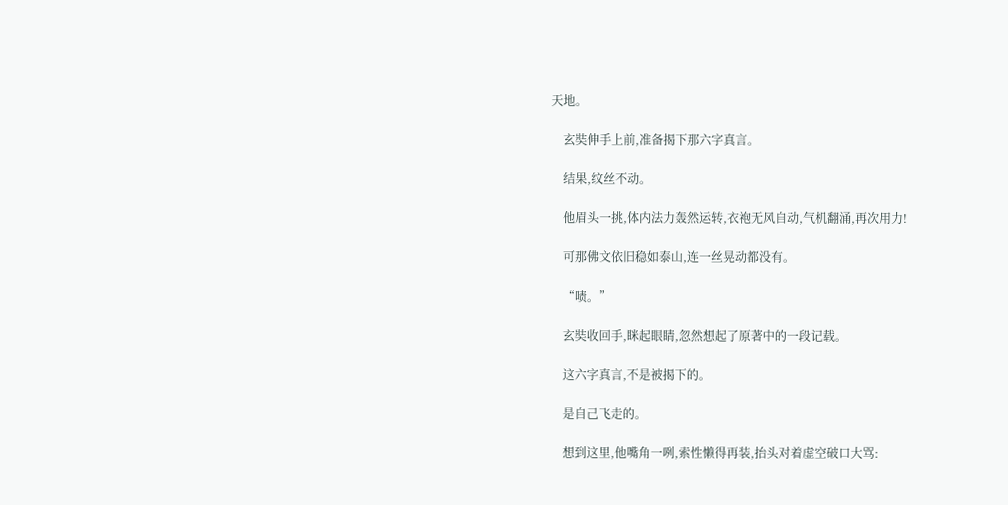天地。

    玄奘伸手上前,准备揭下那六字真言。

    结果,纹丝不动。

    他眉头一挑,体内法力轰然运转,衣袍无风自动,气机翻涌,再次用力!

    可那佛文依旧稳如泰山,连一丝晃动都没有。

    “啧。”

    玄奘收回手,眯起眼睛,忽然想起了原著中的一段记载。

    这六字真言,不是被揭下的。

    是自己飞走的。

    想到这里,他嘴角一咧,索性懒得再装,抬头对着虚空破口大骂: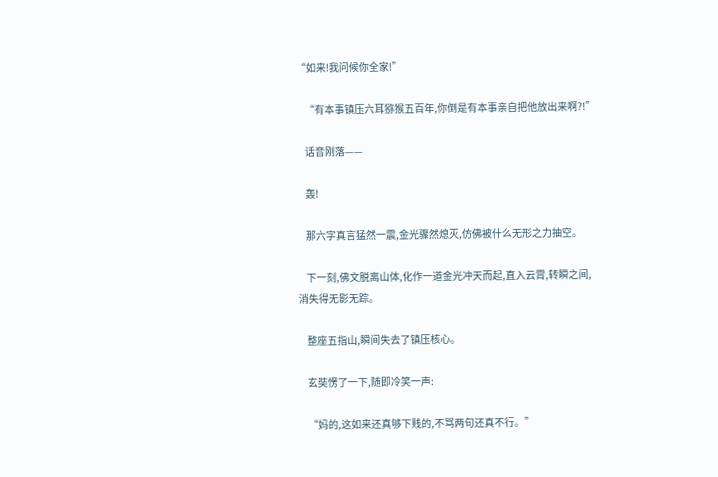“如来!我问候你全家!”

    “有本事镇压六耳猕猴五百年,你倒是有本事亲自把他放出来啊?!”

    话音刚落——

    轰!

    那六字真言猛然一震,金光骤然熄灭,仿佛被什么无形之力抽空。

    下一刻,佛文脱离山体,化作一道金光冲天而起,直入云霄,转瞬之间,消失得无影无踪。

    整座五指山,瞬间失去了镇压核心。

    玄奘愣了一下,随即冷笑一声:

    “妈的,这如来还真够下贱的,不骂两句还真不行。”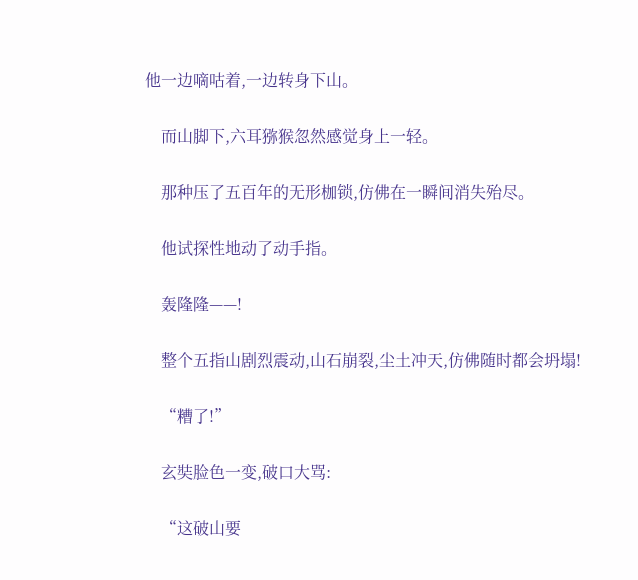他一边嘀咕着,一边转身下山。

    而山脚下,六耳猕猴忽然感觉身上一轻。

    那种压了五百年的无形枷锁,仿佛在一瞬间消失殆尽。

    他试探性地动了动手指。

    轰隆隆——!

    整个五指山剧烈震动,山石崩裂,尘土冲天,仿佛随时都会坍塌!

    “糟了!”

    玄奘脸色一变,破口大骂:

    “这破山要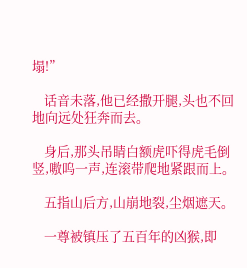塌!”

    话音未落,他已经撒开腿,头也不回地向远处狂奔而去。

    身后,那头吊睛白额虎吓得虎毛倒竖,嗷呜一声,连滚带爬地紧跟而上。

    五指山后方,山崩地裂,尘烟遮天。

    一尊被镇压了五百年的凶猴,即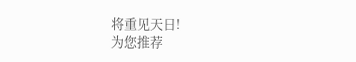将重见天日!
为您推荐